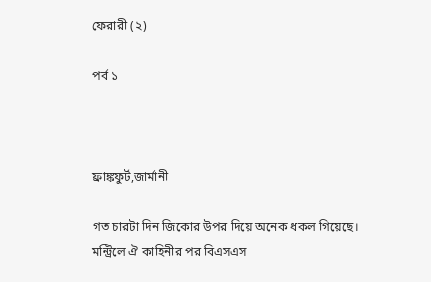ফেরারী (২)

পর্ব ১



ফ্রাঙ্কফুর্ট,জার্মানী

গত চারটা দিন জিকোর উপর দিয়ে অনেক ধকল গিয়েছে। মন্ট্রিলে ঐ কাহিনীর পর বিএসএস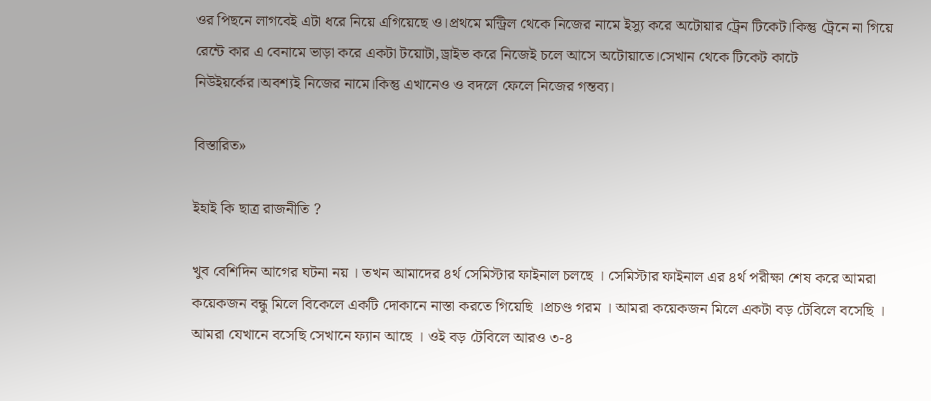ওর পিছনে লাগবেই এটা ধরে নিয়ে এগিয়েছে ও।প্রথমে মন্ট্রিল থেকে নিজের নামে ইস্যু করে অটোয়ার ট্রেন টিকেট।কিন্তু ট্রেনে না গিয়ে রেন্টে কার এ বেনামে ভাড়া করে একটা টয়োটা,ড্রাইভ করে নিজেই চলে আসে অটোয়াতে।সেখান থেকে টিকেট কাটে নিউইয়র্কের।অবশ্যই নিজের নামে।কিন্তু এখানেও ও বদলে ফেলে নিজের গন্তব্য।

বিস্তারিত»

ইহাই কি ছাত্র রাজনীতি ?

খুব বেশিদিন আগের ঘটনা নয় । তখন আমাদের ৪র্থ সেমিস্টার ফাইনাল চলছে । সেমিস্টার ফাইনাল এর ৪র্থ পরীক্ষা শেষ করে আমরা কয়েকজন বন্ধু মিলে বিকেলে একটি দোকানে নাস্তা করতে গিয়েছি ।প্রচণ্ড গরম । আমরা কয়েকজন মিলে একটা বড় টেবিলে বসেছি । আমরা যেখানে বসেছি সেখানে ফ্যান আছে । ওই বড় টেবিলে আরও ৩-৪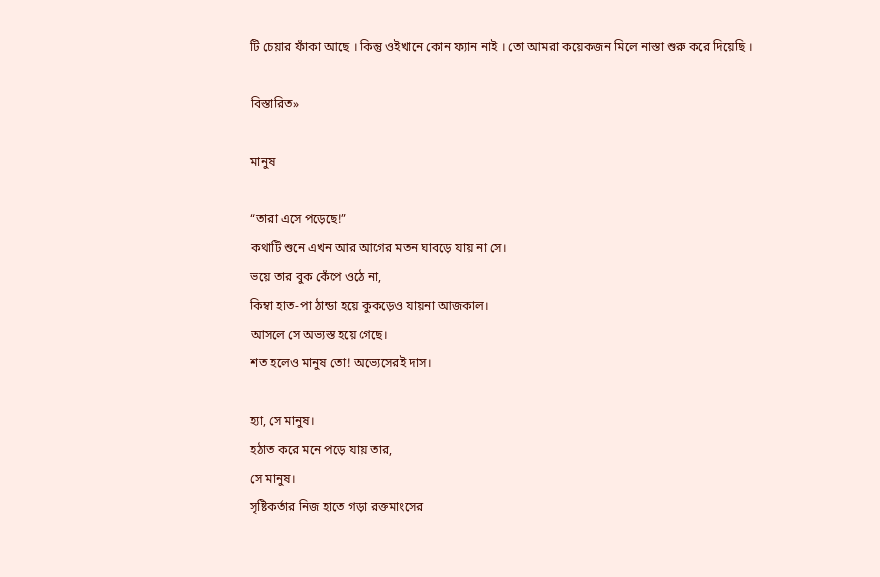টি চেয়ার ফাঁকা আছে । কিন্তু ওইখানে কোন ফ্যান নাই । তো আমরা কয়েকজন মিলে নাস্তা শুরু করে দিয়েছি ।

বিস্তারিত»

মানুষ

“তারা এসে পড়েছে!”
কথাটি শুনে এখন আর আগের মতন ঘাবড়ে যায় না সে।
ভয়ে তার বুক কেঁপে ওঠে না,
কিম্বা হাত-পা ঠান্ডা হয়ে কুকড়েও যায়না আজকাল।
আসলে সে অভ্যস্ত হয়ে গেছে।
শত হলেও মানুষ তো! অভ্যেসেরই দাস।

হ্যা, সে মানুষ।
হঠাত করে মনে পড়ে যায় তার,
সে মানুষ।
সৃষ্টিকর্তার নিজ হাতে গড়া রক্তমাংসের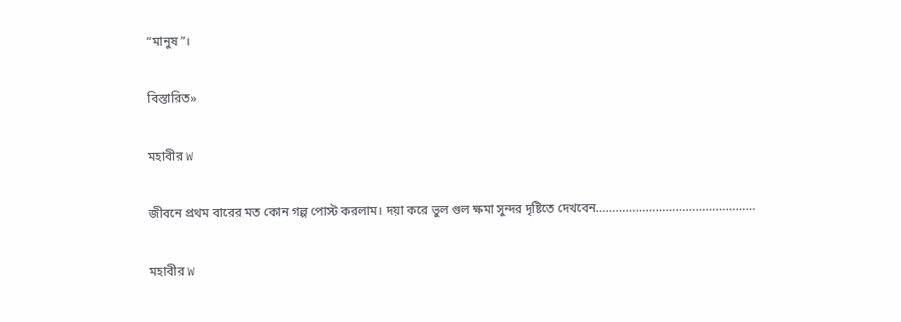“মানুষ”।

বিস্তারিত»

মহাবীর W

জীবনে প্রথম বারের মত কোন গল্প পোস্ট করলাম। দয়া করে ভুল গুল ক্ষমা সুন্দর দৃষ্টিতে দেখবেন…………………………………………

মহাবীর W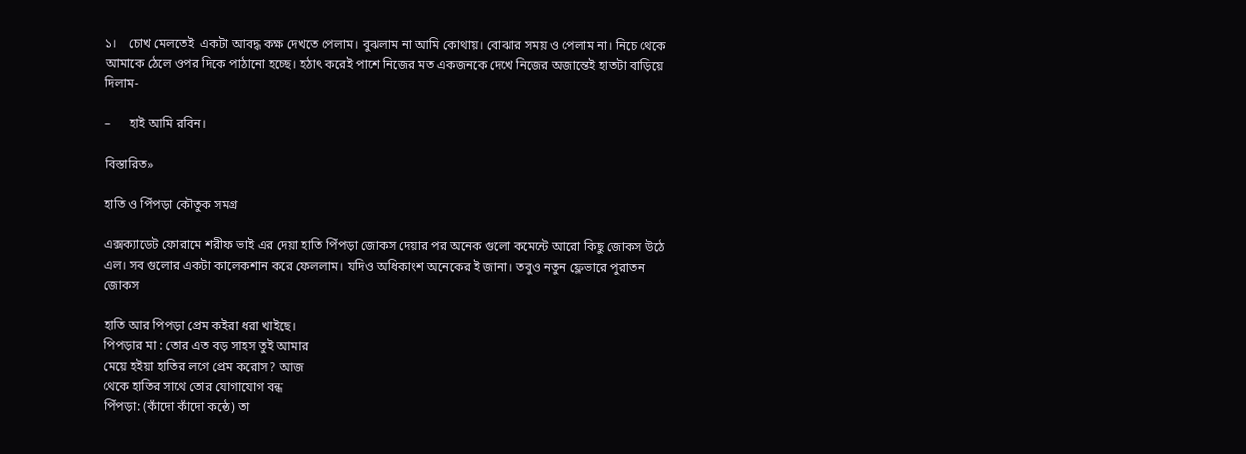১।    চোখ মেলতেই  একটা আবদ্ধ কক্ষ দেখতে পেলাম। বুঝলাম না আমি কোথায়। বোঝার সময় ও পেলাম না। নিচে থেকে আমাকে ঠেলে ওপর দিকে পাঠানো হচ্ছে। হঠাৎ করেই পাশে নিজের মত একজনকে দেখে নিজের অজান্তেই হাতটা বাড়িয়ে দিলাম-

–      হাই আমি রবিন।

বিস্তারিত»

হাতি ও পিঁপড়া কৌতুক সমগ্র

এক্সক্যাডেট ফোরামে শরীফ ভাই এর দেয়া হাতি পিঁপড়া জোকস দেয়ার পর অনেক গুলো কমেন্টে আরো কিছু জোকস উঠে এল। সব গুলোর একটা কালেকশান করে ফেললাম। যদিও অধিকাংশ অনেকের ই জানা। তবুও নতুন ফ্লেভারে পুরাতন জোকস

হাতি আর পিপড়া প্রেম কইরা ধরা খাইছে।
পিপড়ার মা : তোর এত বড় সাহস তুই আমার
মেয়ে হইয়া হাতির লগে প্রেম করোস? আজ
থেকে হাতির সাথে তোর যোগাযোগ বন্ধ
পিঁপড়া: (কাঁদো কাঁদো কন্ঠে) তা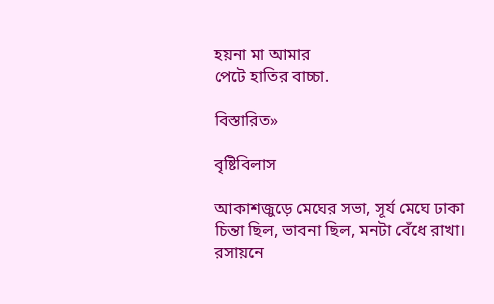হয়না মা আমার
পেটে হাতির বাচ্চা.

বিস্তারিত»

বৃষ্টিবিলাস

আকাশজুড়ে মেঘের সভা, সূর্য মেঘে ঢাকা
চিন্তা ছিল, ভাবনা ছিল, মনটা বেঁধে রাখা।
রসায়নে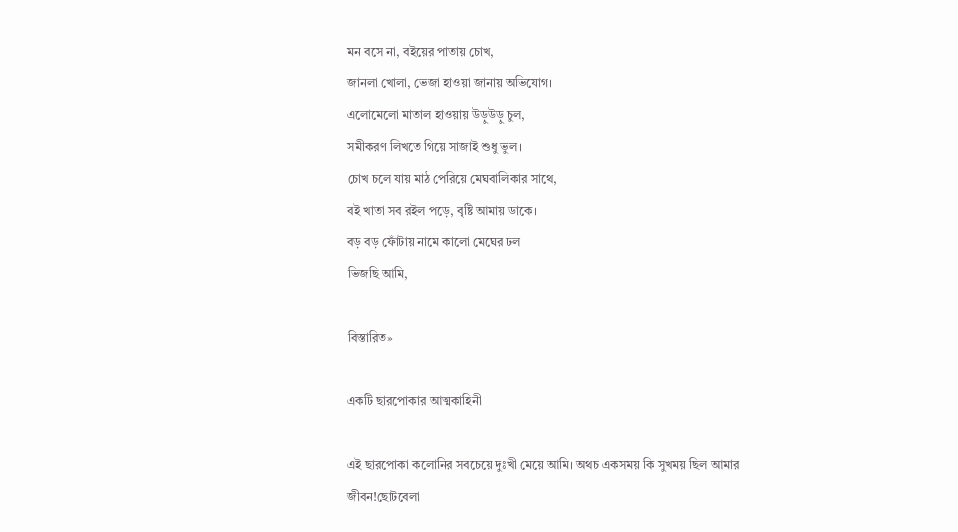মন বসে না, বইয়ের পাতায় চোখ,
জানলা খোলা, ভেজা হাওয়া জানায় অভিযোগ।
এলোমেলো মাতাল হাওয়ায় উড়ুউড়ু চুল,
সমীকরণ লিখতে গিয়ে সাজাই শুধু ভুল।
চোখ চলে যায় মাঠ পেরিয়ে মেঘবালিকার সাথে,
বই খাতা সব রইল পড়ে, বৃষ্টি আমায় ডাকে।
বড় বড় ফোঁটায় নামে কালো মেঘের ঢল
ভিজছি আমি,

বিস্তারিত»

একটি ছারপোকার আত্মকাহিনী

এই ছারপোকা কলোনির সবচেয়ে দুঃখী মেয়ে আমি। অথচ একসময় কি সুখময় ছিল আমার জীবন!ছোটবেলা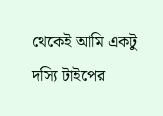থেকেই আমি একটু দস্যি টাইপের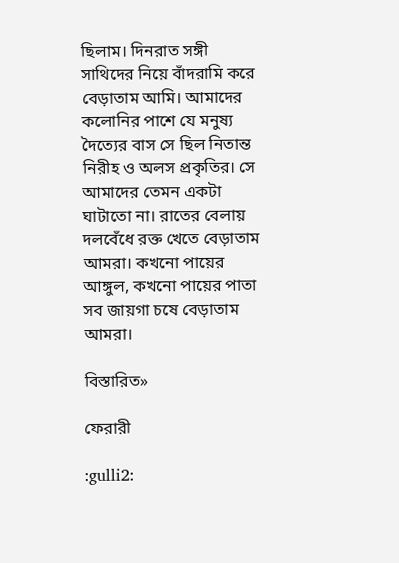ছিলাম। দিনরাত সঙ্গী সাথিদের নিয়ে বাঁদরামি করে বেড়াতাম আমি। আমাদের কলোনির পাশে যে মনুষ্য দৈত্যের বাস সে ছিল নিতান্ত নিরীহ ও অলস প্রকৃতির। সে আমাদের তেমন একটা ঘাটাতো না। রাতের বেলায় দলবেঁধে রক্ত খেতে বেড়াতাম আমরা। কখনো পায়ের আঙ্গুল, কখনো পায়ের পাতা সব জায়গা চষে বেড়াতাম আমরা।

বিস্তারিত»

ফেরারী

:gulli2: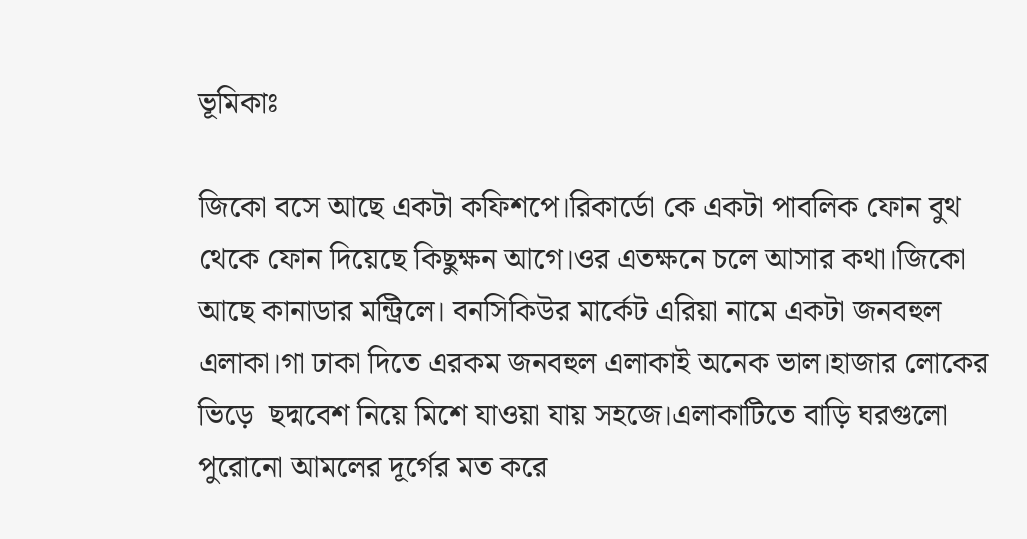ভূমিকাঃ

জিকো বসে আছে একটা কফিশপে।রিকার্ডো কে একটা পাবলিক ফোন বুথ থেকে ফোন দিয়েছে কিছুক্ষন আগে।ওর এতক্ষনে চলে আসার কথা।জিকো আছে কানাডার মন্ট্রিলে। বনসিকিউর মার্কেট এরিয়া নামে একটা জনবহুল এলাকা।গা ঢাকা দিতে এরকম জনবহুল এলাকাই অনেক ভাল।হাজার লোকের ভিড়ে  ছদ্মবেশ নিয়ে মিশে যাওয়া যায় সহজে।এলাকাটিতে বাড়ি ঘরগুলো পুরোনো আমলের দূর্গের মত করে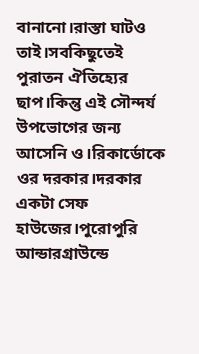বানানো।রাস্তা ঘাটও তাই।সবকিছুতেই পুরাতন ঐতিহ্যের ছাপ।কিন্তু এই সৌন্দর্য উপভোগের জন্য আসেনি ও।রিকার্ডোকে ওর দরকার।দরকার একটা সেফ হাউজের।পুরোপুরি আন্ডারগ্রাউন্ডে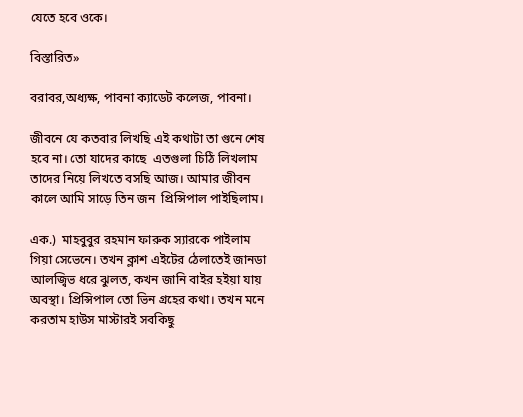যেতে হবে ওকে।

বিস্তারিত»

বরাবর,অধ্যক্ষ, পাবনা ক্যাডেট কলেজ, পাবনা।

জীবনে যে কতবার লিখছি এই কথাটা তা গুনে শেষ হবে না। তো যাদের কাছে  এতগুলা চিঠি লিখলাম তাদের নিয়ে লিখতে বসছি আজ। আমার জীবন কালে আমি সাড়ে তিন জন  প্রিন্সিপাল পাইছিলাম।

এক.)  মাহবুবুর রহমান ফারুক স্যারকে পাইলাম গিয়া সেভেনে। তখন ক্লাশ এইটের ঠেলাতেই জানডা আলজ্বিভ ধরে ঝুলত, কখন জানি বাইর হইয়া যায় অবস্থা। প্রিন্সিপাল তো ভিন গ্রহের কথা। তখন মনে করতাম হাউস মাস্টারই সবকিছু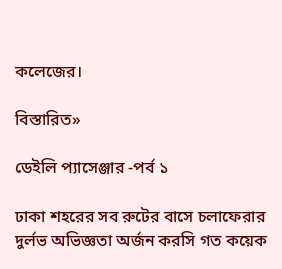কলেজের।

বিস্তারিত»

ডেইলি প্যাসেঞ্জার -পর্ব ১

ঢাকা শহরের সব রুটের বাসে চলাফেরার দুর্লভ অভিজ্ঞতা অর্জন করসি গত কয়েক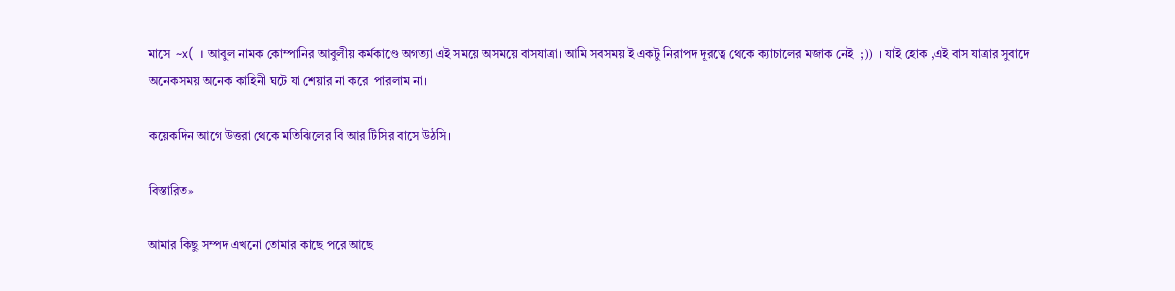মাসে  ~x(  । আবুল নামক কোম্পানির আবুলীয় কর্মকাণ্ডে অগত্যা এই সময়ে অসময়ে বাসযাত্রা। আমি সবসময় ই একটু নিরাপদ দূরত্বে থেকে ক্যাচালের মজাক নেই  ;))  । যাই হোক ,এই বাস যাত্রার সুবাদে অনেকসময় অনেক কাহিনী ঘটে যা শেয়ার না করে  পারলাম না।

কয়েকদিন আগে উত্তরা থেকে মতিঝিলের বি আর টিসির বাসে উঠসি।

বিস্তারিত»

আমার কিছু সম্পদ এখনো তোমার কাছে পরে আছে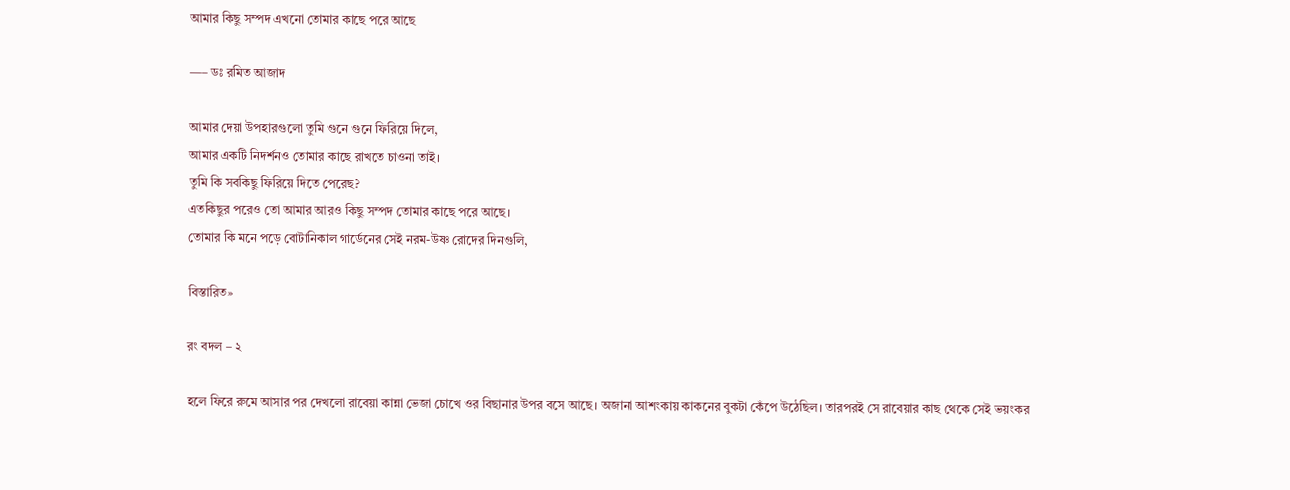আমার কিছু সম্পদ এখনো তোমার কাছে পরে আছে

—– ডঃ রমিত আজাদ

আমার দেয়া উপহারগুলো তুমি গুনে গুনে ফিরিয়ে দিলে,
আমার একটি নিদর্শনও তোমার কাছে রাখতে চাওনা তাই।
তুমি কি সবকিছু ফিরিয়ে দিতে পেরেছ?
এতকিছুর পরেও তো আমার আরও কিছু সম্পদ তোমার কাছে পরে আছে।
তোমার কি মনে পড়ে বোটানিকাল গার্ডেনের সেই নরম-উষ্ণ রোদের দিনগুলি,

বিস্তারিত»

রং বদল – ২

হলে ফিরে রুমে আসার পর দেখলো রাবেয়া কান্না ভেজা চোখে ওর বিছানার উপর বসে আছে। অজানা আশংকায় কাকনের বুকটা কেঁপে উঠেছিল। তারপরই সে রাবেয়ার কাছ থেকে সেই ভয়ংকর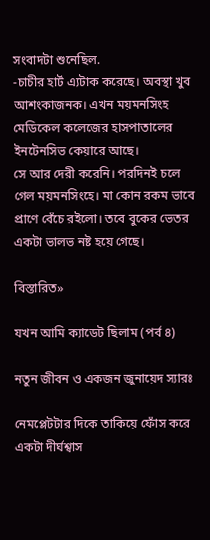সংবাদটা শুনেছিল.
-চাচীর হার্ট এ্যটাক করেছে। অবস্থা খুব আশংকাজনক। এখন ময়মনসিংহ মেডিকেল কলেজের হাসপাতালের ইনটেনসিভ কেয়ারে আছে।
সে আর দেরী করেনি। পরদিনই চলে গেল ময়মনসিংহে। মা কোন রকম ভাবে প্রাণে বেঁচে রইলো। তবে বুকের ভেতর একটা ভালভ নষ্ট হয়ে গেছে।

বিস্তারিত»

যখন আমি ক্যাডেট ছিলাম (পর্ব ৪)

নতুন জীবন ও একজন জুনায়েদ স্যারঃ

নেমপ্লেটটার দিকে তাকিয়ে ফোঁস করে একটা দীর্ঘশ্বাস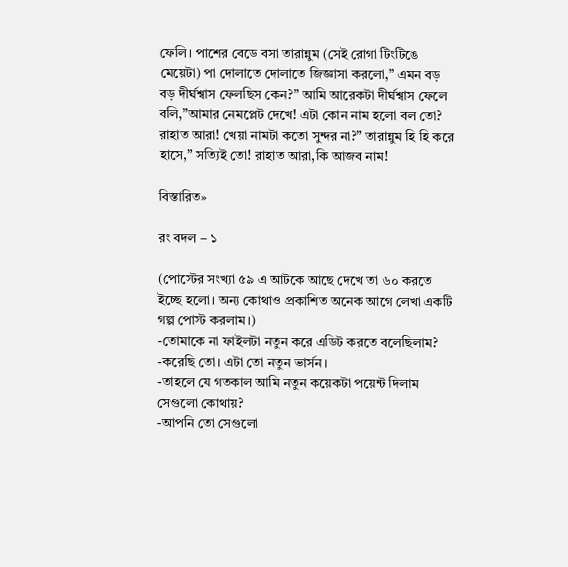ফেলি। পাশের বেডে বসা তারান্নুম (সেই রোগা টিংটিঙে মেয়েটা) পা দোলাতে দোলাতে জিজ্ঞাসা করলো,” এমন বড় বড় দীর্ঘশ্বাস ফেলছিস কেন?” আমি আরেকটা দীর্ঘশ্বাস ফেলে বলি,”আমার নেমপ্লেট দেখে! এটা কোন নাম হলো বল তো? রাহাত আরা! খেয়া নামটা কতো সুন্দর না?” তারান্নুম হি হি করে হাসে,” সত্যিই তো! রাহাত আরা,কি আজব নাম!

বিস্তারিত»

রং বদল – ১

(পোস্টের সংখ্যা ৫৯ এ আটকে আছে দেখে তা ৬০ করতে ইচ্ছে হলো। অন্য কোথাও প্রকাশিত অনেক আগে লেখা একটি গল্প পোস্ট করলাম।)
-তোমাকে না ফাইলটা নতুন করে এডিট করতে বলেছিলাম?
-করেছি তো। এটা তো নতুন ভার্সন।
-তাহলে যে গতকাল আমি নতুন কয়েকটা পয়েন্ট দিলাম সেগুলো কোথায়?
-আপনি তো সেগুলো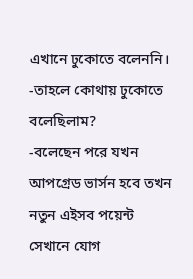এখানে ঢুকোতে বলেননি।
-তাহলে কোথায় ঢুকোতে বলেছিলাম?
-বলেছেন পরে যখন আপগ্রেড ভার্সন হবে তখন নতুন এইসব পয়েন্ট সেখানে যোগ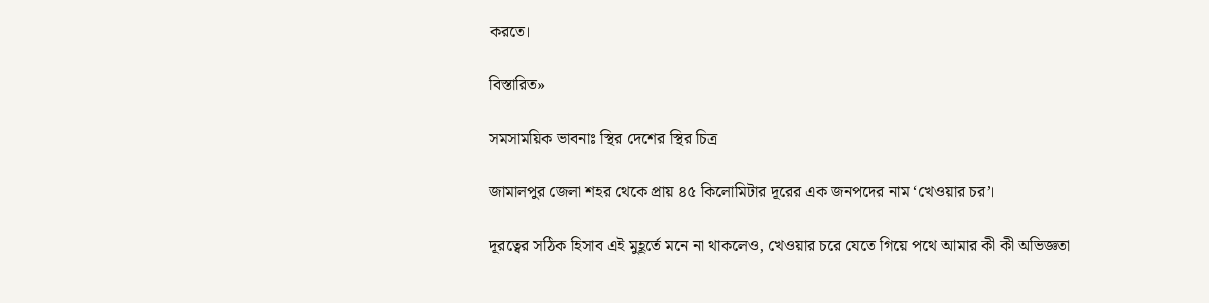করতে।

বিস্তারিত»

সমসাময়িক ভাবনাঃ স্থির দেশের স্থির চিত্র

জামালপুর জেলা শহর থেকে প্রায় ৪৫ কিলোমিটার দূরের এক জনপদের নাম ‘খেওয়ার চর’।

দূরত্বের সঠিক হিসাব এই মুহূর্তে মনে না থাকলেও, খেওয়ার চরে যেতে গিয়ে পথে আমার কী কী অভিজ্ঞতা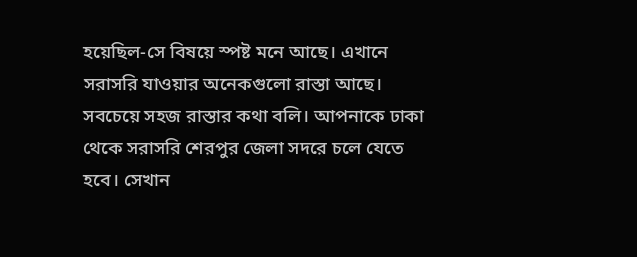হয়েছিল-সে বিষয়ে স্পষ্ট মনে আছে। এখানে সরাসরি যাওয়ার অনেকগুলো রাস্তা আছে। সবচেয়ে সহজ রাস্তার কথা বলি। আপনাকে ঢাকা থেকে সরাসরি শেরপুর জেলা সদরে চলে যেতে হবে। সেখান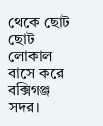থেকে ছোট ছোট লোকাল বাসে করে বক্সিগঞ্জ সদর।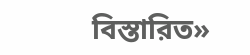বিস্তারিত»